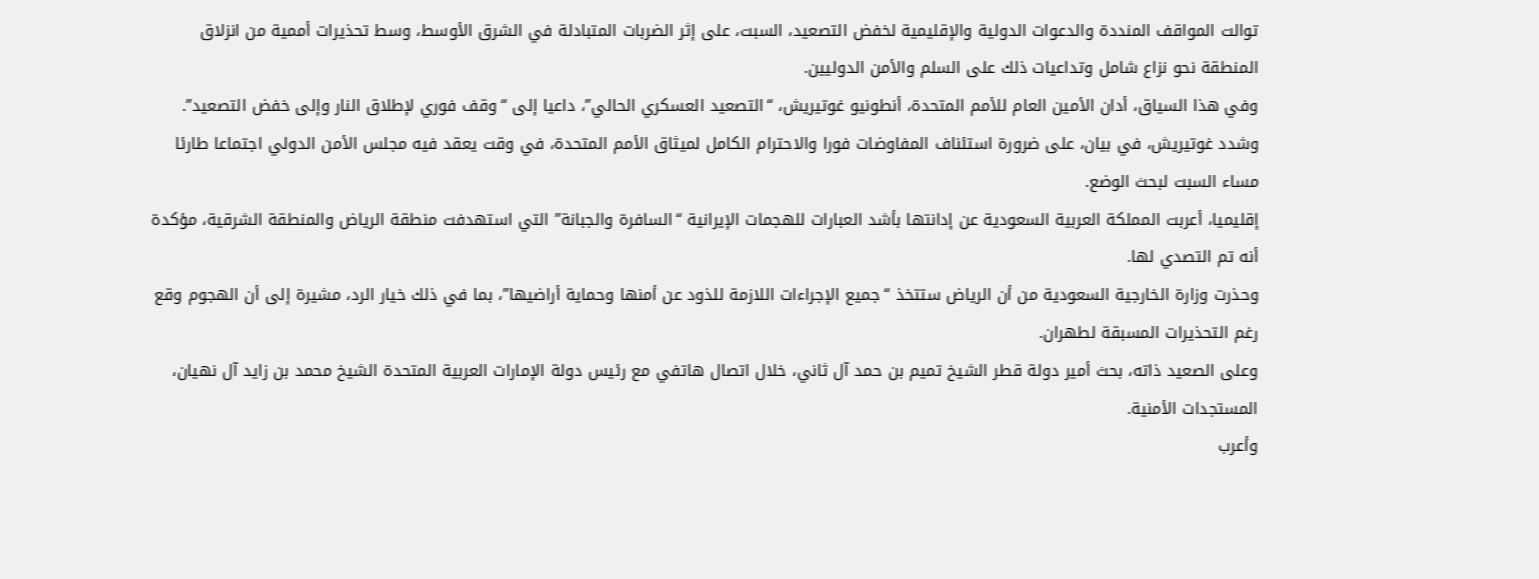توالت المواقف المنددة والدعوات الدولية والإقليمية لخفض التصعيد، السبت، على إثر الضربات المتبادلة في الشرق الأوسط، وسط تحذيرات أممية من انزلاق المنطقة نحو نزاع شامل وتداعيات ذلك على السلم والأمن الدوليين.
وفي هذا السياق، أدان الأمين العام للأمم المتحدة، أنطونيو غوتيريش، “التصعيد العسكري الحالي”، داعيا إلى “وقف فوري لإطلاق النار وإلى خفض التصعيد”.
وشدد غوتيريش، في بيان، على ضرورة استئناف المفاوضات فورا والاحترام الكامل لميثاق الأمم المتحدة، في وقت يعقد فيه مجلس الأمن الدولي اجتماعا طارئا مساء السبت لبحث الوضع.
إقليميا، أعربت المملكة العربية السعودية عن إدانتها بأشد العبارات للهجمات الإيرانية “السافرة والجبانة” التي استهدفت منطقة الرياض والمنطقة الشرقية، مؤكدة أنه تم التصدي لها.
وحذرت وزارة الخارجية السعودية من أن الرياض ستتخذ “جميع الإجراءات اللازمة للذود عن أمنها وحماية أراضيها”، بما في ذلك خيار الرد، مشيرة إلى أن الهجوم وقع رغم التحذيرات المسبقة لطهران.
وعلى الصعيد ذاته، بحث أمير دولة قطر الشيخ تميم بن حمد آل ثاني، خلال اتصال هاتفي مع رئيس دولة الإمارات العربية المتحدة الشيخ محمد بن زايد آل نهيان، المستجدات الأمنية.
وأعرب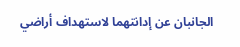الجانبان عن إدانتهما لاستهداف أراضي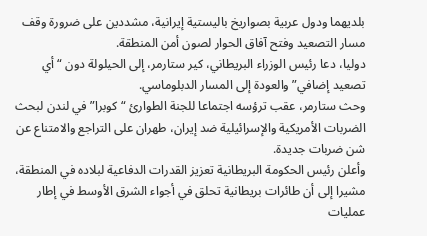بلديهما ودول عربية بصواريخ باليستية إيرانية، مشددين على ضرورة وقف مسار التصعيد وفتح آفاق الحوار لصون أمن المنطقة.
دوليا، دعا رئيس الوزراء البريطاني، كير ستارمر، إلى الحيلولة دون “أي تصعيد إضافي” والعودة إلى المسار الدبلوماسي.
وحث ستارمر، عقب ترؤسه اجتماعا للجنة الطوارئ “كوبرا” في لندن لبحث الضربات الأمريكية والإسرائيلية ضد إيران، طهران على التراجع والامتناع عن شن ضربات جديدة.
وأعلن رئيس الحكومة البريطانية تعزيز القدرات الدفاعية لبلاده في المنطقة، مشيرا إلى أن طائرات بريطانية تحلق في أجواء الشرق الأوسط في إطار عمليات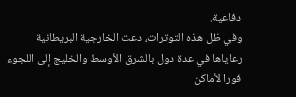دفاعية.
وفي ظل هذه التوترات، دعت الخارجية البريطانية رعاياها في عدة دول بالشرق الأوسط والخليج إلى اللجوء فورا لأماكن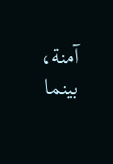آمنة، بينما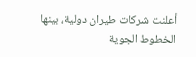أعلنت شركات طيران دولية، بينها الخطوط الجوية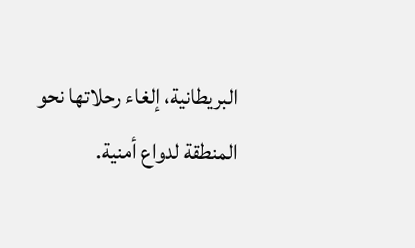البريطانية، إلغاء رحلاتها نحو المنطقة لدواع أمنية.